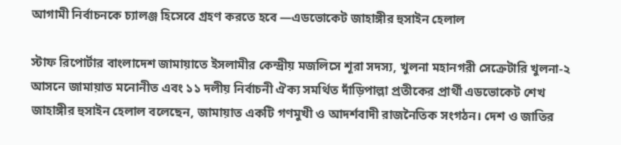আগামী নির্বাচনকে চ্যালঞ্জ হিসেবে গ্রহণ করতে হবে —এডভোকেট জাহাঙ্গীর হুসাইন হেলাল

স্টাফ রিপোর্টার বাংলাদেশ জামায়াতে ইসলামীর কেন্দ্রীয় মজলিসে শূরা সদস্য, খুলনা মহানগরী সেক্রেটারি খুলনা-২ আসনে জামায়াত মনোনীত এবং ১১ দলীয় নির্বাচনী ঐক্য সমর্থিত দাঁড়িপাল্লা প্রতীকের প্রার্থী এডভোকেট শেখ জাহাঙ্গীর হুসাইন হেলাল বলেছেন, জামায়াত একটি গণমুখী ও আদর্শবাদী রাজনৈতিক সংগঠন। দেশ ও জাতির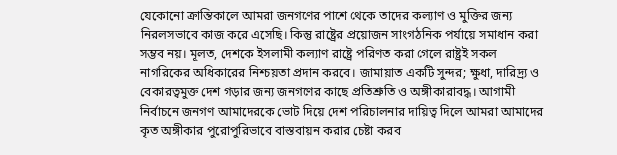যেকোনো ক্রান্তিকালে আমরা জনগণের পাশে থেকে তাদের কল্যাণ ও মুক্তির জন্য নিরলসভাবে কাজ করে এসেছি। কিন্তু রাষ্ট্রের প্রয়োজন সাংগঠনিক পর্যায়ে সমাধান করা সম্ভব নয়। মূলত, দেশকে ইসলামী কল্যাণ রাষ্ট্রে পরিণত করা গেলে রাষ্ট্রই সকল নাগরিকের অধিকারের নিশ্চয়তা প্রদান করবে। জামায়াত একটি সুন্দর; ক্ষুধা, দারিদ্র্য ও বেকারত্বমুক্ত দেশ গড়ার জন্য জনগণের কাছে প্রতিশ্রুতি ও অঙ্গীকারাবদ্ধ। আগামী নির্বাচনে জনগণ আমাদেরকে ভোট দিয়ে দেশ পরিচালনার দায়িত্ব দিলে আমরা আমাদের কৃত অঙ্গীকার পুরোপুরিভাবে বাস্তবায়ন করার চেষ্টা করব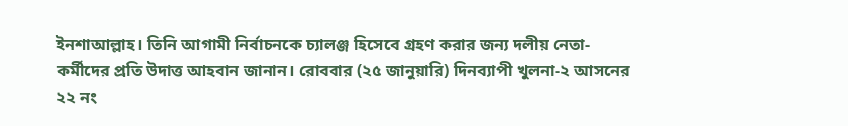ইনশাআল্লাহ। তিনি আগামী নির্বাচনকে চ্যালঞ্জ হিসেবে গ্রহণ করার জন্য দলীয় নেতা-কর্মীদের প্রতি উদাত্ত আহবান জানান। রোববার (২৫ জানুয়ারি) দিনব্যাপী খুলনা-২ আসনের ২২ নং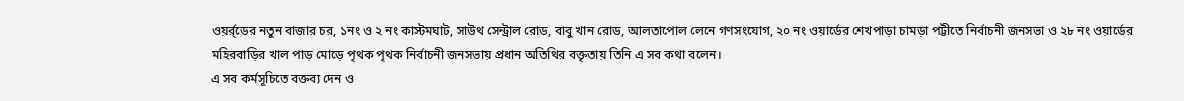ওয়র্র্ডের নতুন বাজার চর, ১নং ও ২ নং কাস্টমঘাট, সাউথ সেন্ট্রাল রোড, বাবু খান রোড, আলতাপোল লেনে গণসংযোগ, ২০ নং ওয়ার্ডের শেখপাড়া চামড়া পট্টীতে নির্বাচনী জনসভা ও ২৮ নং ওয়ার্ডের মহিরবাড়ির খাল পাড় মোড়ে পৃথক পৃথক নির্বাচনী জনসভায় প্রধান অতিথির বক্তৃতায় তিনি এ সব কথা বলেন।
এ সব কর্মসূচিতে বক্তব্য দেন ও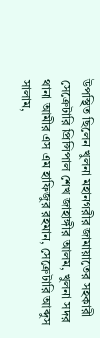উপস্থিত ছিলেন খুলনা মহানগরীর জামায়াতের সহকারী সেক্রেটারি প্রিন্সিপাল শেখ জাহাঙ্গীর আলম, খুলনা সদর থানা আমীর এস এম হাফিজুর রহমান, সেক্রেটারি আব্দুস সালাম,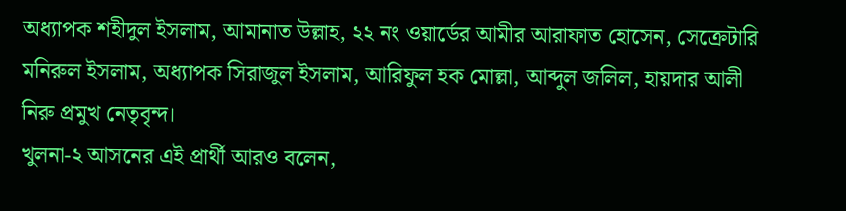অধ্যাপক শহীদুল ইসলাম, আমানাত উল্লাহ, ২২ নং ওয়ার্ডের আমীর আরাফাত হোসেন, সেক্রেটারি মনিরুল ইসলাম, অধ্যাপক সিরাজুল ইসলাম, আরিফুল হক মোল্লা, আব্দুল জলিল, হায়দার আলী নিরু প্রমুখ নেতৃবৃন্দ।
খুলনা-২ আসনের এই প্রার্থী আরও বলেন,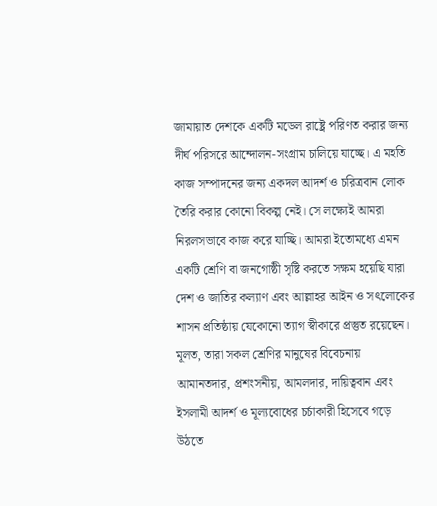জামায়াত দেশকে একটি মডেল রাষ্ট্রে পরিণত করার জন্য দীর্ঘ পরিসরে আন্দোলন-সংগ্রাম চালিয়ে যাচ্ছে। এ মহতি কাজ সম্পাদনের জন্য একদল আদর্শ ও চরিত্রবান লোক তৈরি করার কোনো বিকল্প নেই। সে লক্ষ্যেই আমরা নিরলসভাবে কাজ করে যাচ্ছি। আমরা ইতোমধ্যে এমন একটি শ্রেণি বা জনগোষ্ঠী সৃষ্টি করতে সক্ষম হয়েছি যারা দেশ ও জাতির কল্যাণ এবং আল্লাহর আইন ও সৎলোকের শাসন প্রতিষ্ঠায় যেকোনো ত্যাগ স্বীকারে প্রস্তুত রয়েছেন। মূলত, তারা সকল শ্রেণির মানুষের বিবেচনায় আমানতদার, প্রশংসনীয়, আমলদার, দায়িত্ববান এবং ইসলামী আদর্শ ও মূল্যবোধের চর্চাকারী হিসেবে গড়ে উঠতে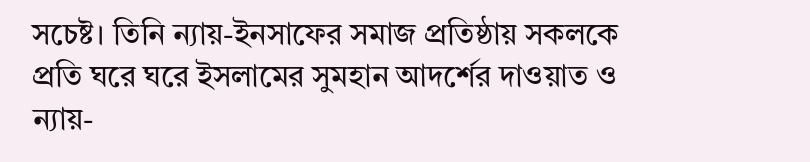সচেষ্ট। তিনি ন্যায়-ইনসাফের সমাজ প্রতিষ্ঠায় সকলকে প্রতি ঘরে ঘরে ইসলামের সুমহান আদর্শের দাওয়াত ও ন্যায়-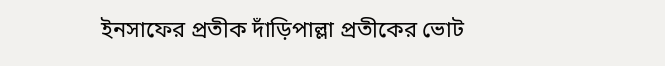ইনসাফের প্রতীক দাঁড়িপাল্লা প্রতীকের ভোট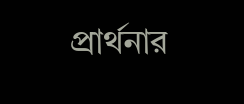প্রার্থনার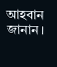আহবান জানান।